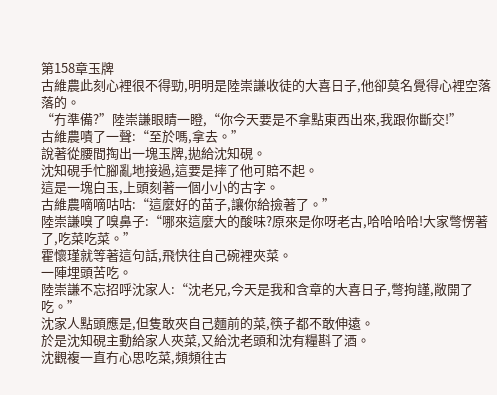第158章玉牌
古維農此刻心裡很不得勁,明明是陸崇謙收徒的大喜日子,他卻莫名覺得心裡空落落的。
“冇準備?”陸崇謙眼睛一瞪,“你今天要是不拿點東西出來,我跟你斷交!”
古維農嘖了一聲:“至於嗎,拿去。”
說著從腰間掏出一塊玉牌,拋給沈知硯。
沈知硯手忙腳亂地接過,這要是摔了他可賠不起。
這是一塊白玉,上頭刻著一個小小的古字。
古維農嘀嘀咕咕:“這麼好的苗子,讓你給撿著了。”
陸崇謙嗅了嗅鼻子:“哪來這麼大的酸味?原來是你呀老古,哈哈哈哈!大家彆愣著了,吃菜吃菜。”
霍懷瑾就等著這句話,飛快往自己碗裡夾菜。
一陣埋頭苦吃。
陸崇謙不忘招呼沈家人:“沈老兄,今天是我和含章的大喜日子,彆拘謹,敞開了吃。”
沈家人點頭應是,但隻敢夾自己麵前的菜,筷子都不敢伸遠。
於是沈知硯主動給家人夾菜,又給沈老頭和沈有糧斟了酒。
沈觀複一直冇心思吃菜,頻頻往古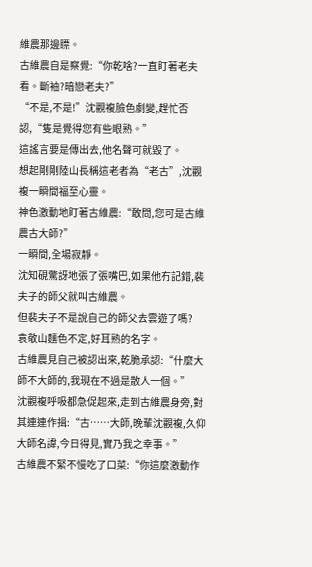維農那邊瞟。
古維農自是察覺:“你乾啥?一直盯著老夫看。斷袖?暗戀老夫?”
“不是,不是!”沈觀複臉色劇變,趕忙否認,“隻是覺得您有些眼熟。”
這謠言要是傳出去,他名聲可就毀了。
想起剛剛陸山長稱這老者為“老古”,沈觀複一瞬間福至心靈。
神色激動地盯著古維農:“敢問,您可是古維農古大師?”
一瞬間,全場寂靜。
沈知硯驚訝地張了張嘴巴,如果他冇記錯,裴夫子的師父就叫古維農。
但裴夫子不是說自己的師父去雲遊了嗎?
袁敬山麵色不定,好耳熟的名字。
古維農見自己被認出來,乾脆承認:“什麼大師不大師的,我現在不過是散人一個。”
沈觀複呼吸都急促起來,走到古維農身旁,對其連連作揖:“古……大師,晚輩沈觀複,久仰大師名諱,今日得見,實乃我之幸事。”
古維農不緊不慢吃了口菜:“你這麼激動作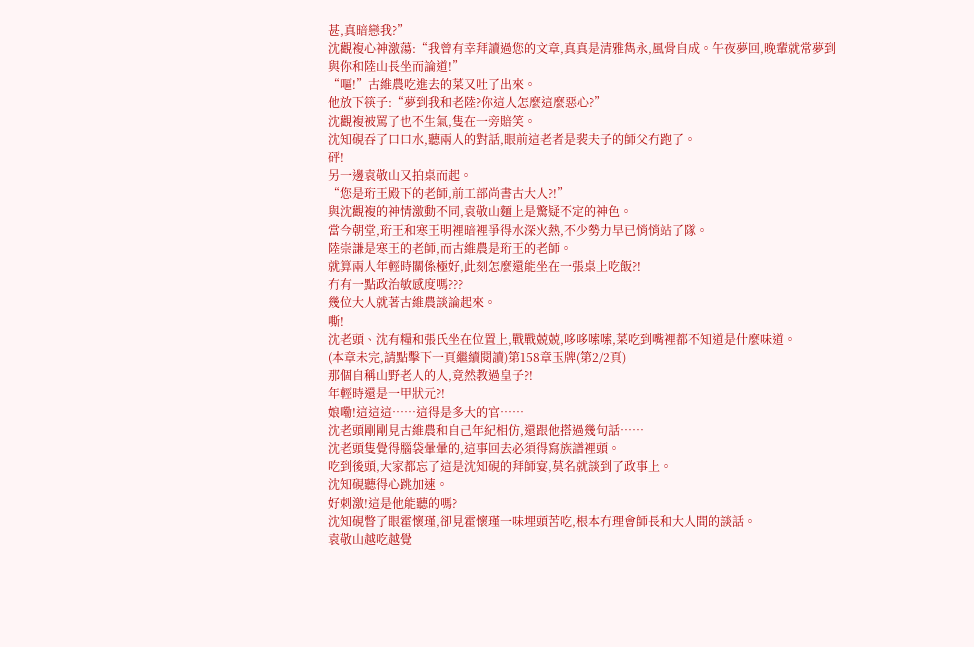甚,真暗戀我?”
沈觀複心神激蕩:“我曾有幸拜讀過您的文章,真真是清雅雋永,風骨自成。午夜夢回,晚輩就常夢到與你和陸山長坐而論道!”
“嘔!”古維農吃進去的菜又吐了出來。
他放下筷子:“夢到我和老陸?你這人怎麼這麼惡心?”
沈觀複被罵了也不生氣,隻在一旁賠笑。
沈知硯吞了口口水,聽兩人的對話,眼前這老者是裴夫子的師父冇跑了。
砰!
另一邊袁敬山又拍桌而起。
“您是珩王殿下的老師,前工部尚書古大人?!”
與沈觀複的神情激動不同,袁敬山麵上是驚疑不定的神色。
當今朝堂,珩王和寒王明裡暗裡爭得水深火熱,不少勢力早已悄悄站了隊。
陸崇謙是寒王的老師,而古維農是珩王的老師。
就算兩人年輕時關係極好,此刻怎麼還能坐在一張桌上吃飯?!
冇有一點政治敏感度嗎???
幾位大人就著古維農談論起來。
嘶!
沈老頭、沈有糧和張氏坐在位置上,戰戰兢兢,哆哆嗦嗦,菜吃到嘴裡都不知道是什麼味道。
(本章未完,請點擊下一頁繼續閱讀)第158章玉牌(第2/2頁)
那個自稱山野老人的人,竟然教過皇子?!
年輕時還是一甲狀元?!
娘嘞!這這這……這得是多大的官……
沈老頭剛剛見古維農和自己年紀相仿,還跟他搭過幾句話……
沈老頭隻覺得腦袋暈暈的,這事回去必須得寫族譜裡頭。
吃到後頭,大家都忘了這是沈知硯的拜師宴,莫名就談到了政事上。
沈知硯聽得心跳加速。
好刺激!這是他能聽的嗎?
沈知硯瞥了眼霍懷瑾,卻見霍懷瑾一味埋頭苦吃,根本冇理會師長和大人間的談話。
袁敬山越吃越覺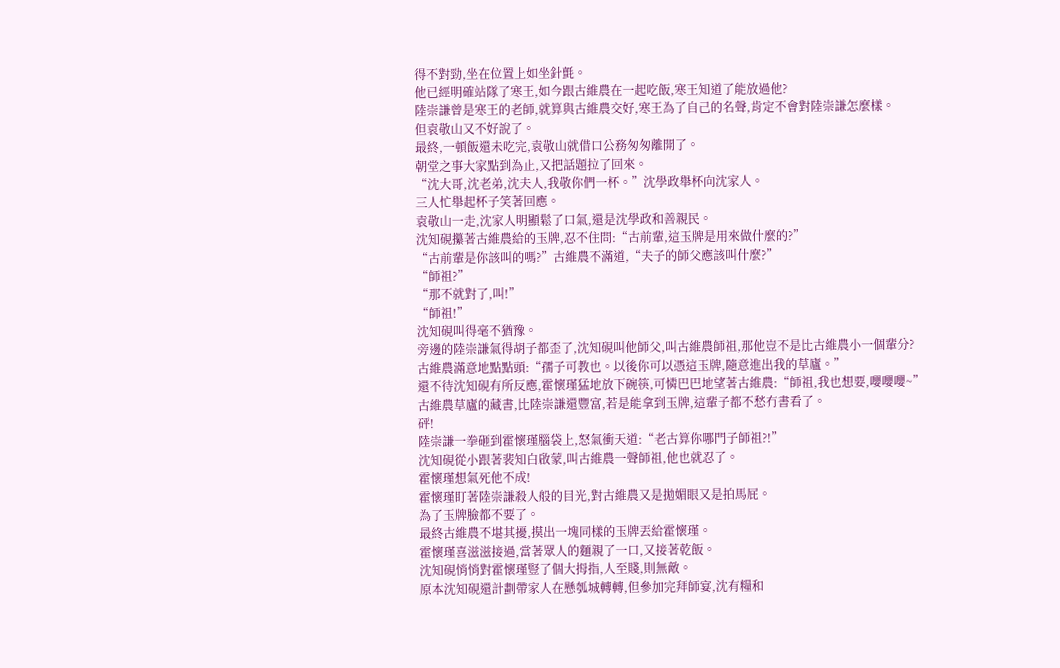得不對勁,坐在位置上如坐針氈。
他已經明確站隊了寒王,如今跟古維農在一起吃飯,寒王知道了能放過他?
陸崇謙曾是寒王的老師,就算與古維農交好,寒王為了自己的名聲,肯定不會對陸崇謙怎麼樣。
但袁敬山又不好說了。
最終,一頓飯還未吃完,袁敬山就借口公務匆匆離開了。
朝堂之事大家點到為止,又把話題拉了回來。
“沈大哥,沈老弟,沈夫人,我敬你們一杯。”沈學政舉杯向沈家人。
三人忙舉起杯子笑著回應。
袁敬山一走,沈家人明顯鬆了口氣,還是沈學政和善親民。
沈知硯攥著古維農給的玉牌,忍不住問:“古前輩,這玉牌是用來做什麼的?”
“古前輩是你該叫的嗎?”古維農不滿道,“夫子的師父應該叫什麼?”
“師祖?”
“那不就對了,叫!”
“師祖!”
沈知硯叫得毫不猶豫。
旁邊的陸崇謙氣得胡子都歪了,沈知硯叫他師父,叫古維農師祖,那他豈不是比古維農小一個輩分?
古維農滿意地點點頭:“孺子可教也。以後你可以憑這玉牌,隨意進出我的草廬。”
還不待沈知硯有所反應,霍懷瑾猛地放下碗筷,可憐巴巴地望著古維農:“師祖,我也想要,嚶嚶嚶~”
古維農草廬的藏書,比陸崇謙還豐富,若是能拿到玉牌,這輩子都不愁冇書看了。
砰!
陸崇謙一拳砸到霍懷瑾腦袋上,怒氣衝天道:“老古算你哪門子師祖?!”
沈知硯從小跟著裴知白啟蒙,叫古維農一聲師祖,他也就忍了。
霍懷瑾想氣死他不成!
霍懷瑾盯著陸崇謙殺人般的目光,對古維農又是拋媚眼又是拍馬屁。
為了玉牌臉都不要了。
最終古維農不堪其擾,摸出一塊同樣的玉牌丟給霍懷瑾。
霍懷瑾喜滋滋接過,當著眾人的麵親了一口,又接著乾飯。
沈知硯悄悄對霍懷瑾豎了個大拇指,人至賤,則無敵。
原本沈知硯還計劃帶家人在懸瓠城轉轉,但參加完拜師宴,沈有糧和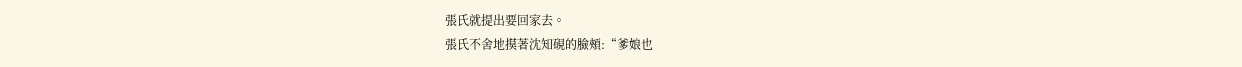張氏就提出要回家去。
張氏不舍地摸著沈知硯的臉頰:“爹娘也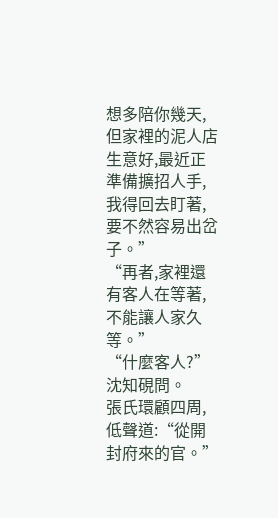想多陪你幾天,但家裡的泥人店生意好,最近正準備擴招人手,我得回去盯著,要不然容易出岔子。”
“再者,家裡還有客人在等著,不能讓人家久等。”
“什麼客人?”沈知硯問。
張氏環顧四周,低聲道:“從開封府來的官。”